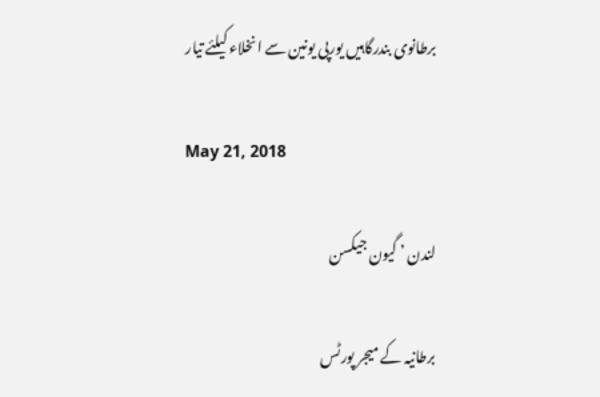برطانوی بندرگاہیں یورپی یونین سے انخلاء کیلئے تیار

May 21, 2018

لندن ’ گیون جیکسن

برطانیہ کے میجر پورٹس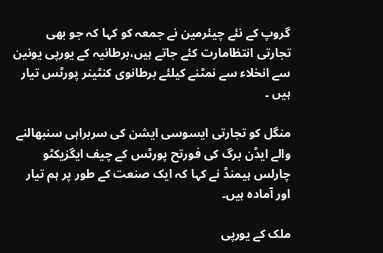گروپ کے نئے چیئرمین نے جمعہ کو کہا کہ جو بھی تجارتی انتظامارت کئے جاتے ہیں،برطانیہ کے یورپی یونین سے انخلاء سے نمٹنے کیلئے برطانوی کنٹینر پورٹس تیار ہیں ۔

منگل کو تجارتی ایسوسی ایشن کی سربراہی سنبھالنے والے ایڈن برگ کی فورتح پورٹس کے چیف ایگزیکٹو چارلس ہیمنڈ نے کہا کہ ایک صنعت کے طور پر ہم تیار اور آمادہ ہیں۔

ملک کے یورپی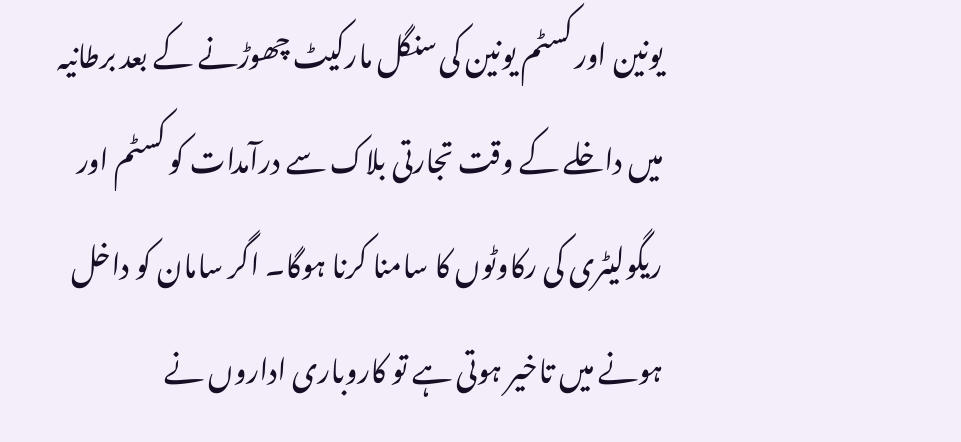یونین اور کسٹم یونین کی سنگل مارکیٹ چھوڑنے کے بعد برطانیہ میں داخلے کے وقت تجارتی بلاک سے درآمدات کو کسٹم اور ریگولیٹری کی رکاوٹوں کا سامنا کرنا ہوگا۔ اگر سامان کو داخل ہونے میں تاخیر ہوتی ہے تو کاروباری اداروں نے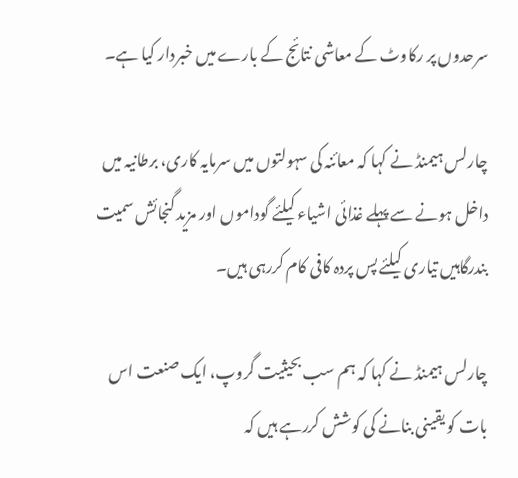سرحدوں پر رکاوٹ کے معاشی نتائج کے بارے میں خبردار کیا ہے۔

چارلس ہیمنڈ نے کہا کہ معائنہ کی سہولتوں میں سرمایہ کاری، برطانیہ میں داخل ہونے سے پہلے غذائی اشیاء کیلئے گوداموں اور مزید گنجائش سمیت بندرگاہیں تیاری کیلئے پس پردہ کافی کام کررہی ہیں۔

چارلس ہیمنڈ نے کہا کہ ہم سب بحیثیت گروپ، ایک صنعت اس بات کو یقینی بنانے کی کوشش کررہے ہیں کہ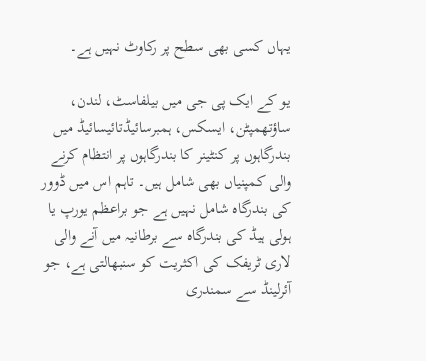یہاں کسی بھی سطح پر رکاوٹ نہیں ہے۔

یو کے ایک پی جی میں بیلفاسٹ، لندن، ساؤتھمپٹن، ایسکس، ہمبرسائیڈتائیسائیڈ میں بندرگاہوں پر کنٹینر کا بندرگاہوں پر انتظام کرنے والی کمپنیاں بھی شامل ہیں۔ تاہم اس میں ڈوور کی بندرگاہ شامل نہیں ہے جو براعظم یورپ یا ہولی ہیڈ کی بندرگاہ سے برطانیہ میں آنے والی لاری ٹریفک کی اکثریت کو سنبھالتی ہے، جو آئرلینڈ سے سمندری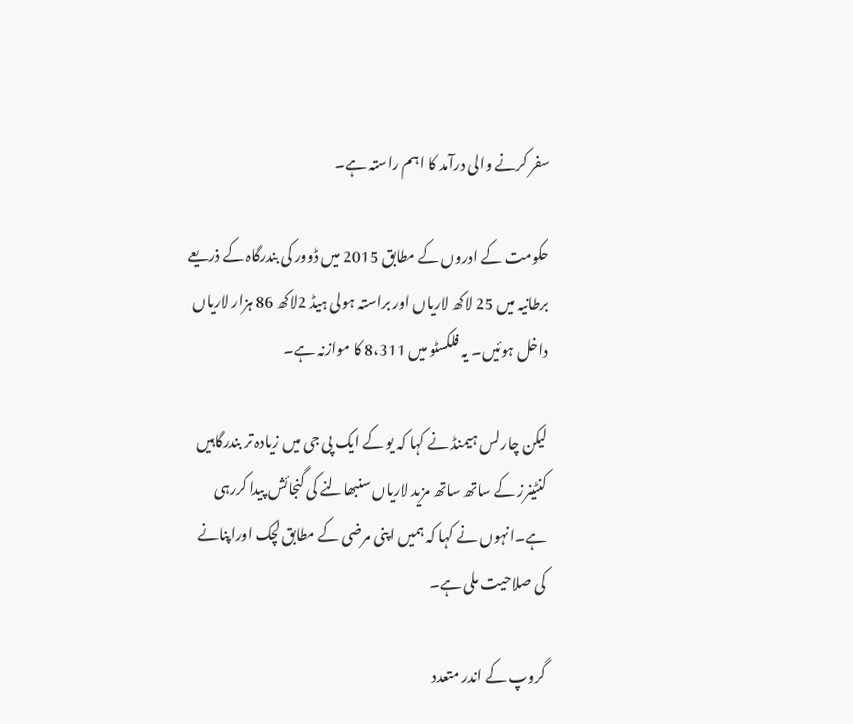سفر کرنے والی درآمد کا اہم راستہ ہے۔

حکومت کے ادروں کے مطابق 2015 میں ڈوور کی بندرگاہ کے ذریعے برطانیہ میں 25 لاکھ لاریاں اور براستہ ہولی ہیڈ 2لاکھ 86 ہزار لاریاں داخل ہوئیں۔ یہ فلکسٹو میں 8،311 کا موازنہ ہے۔

لیکن چارلس ہیمنڈ نے کہا کہ یو کے ایک پی جی میں زیادہ تر بندرگاہیں کنٹینرز کے ساتھ ساتھ مزید لاریاں سنبھالنے کی گنجائش پیدا کررہی ہے۔انہوں نے کہا کہ ہمیں اپنی مرضی کے مطابق لچک اوراپنانے کی صلاحیت ملی ہے۔

گروپ کے اندر متعدد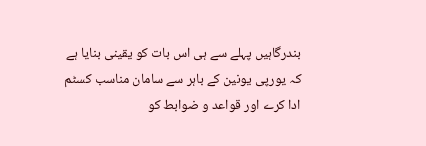بندرگاہیں پہلے سے ہی اس بات کو یقینی بنایا ہے کہ یورپی یونین کے باہر سے سامان مناسب کسٹم ادا کرے اور قواعد و ضوابط کو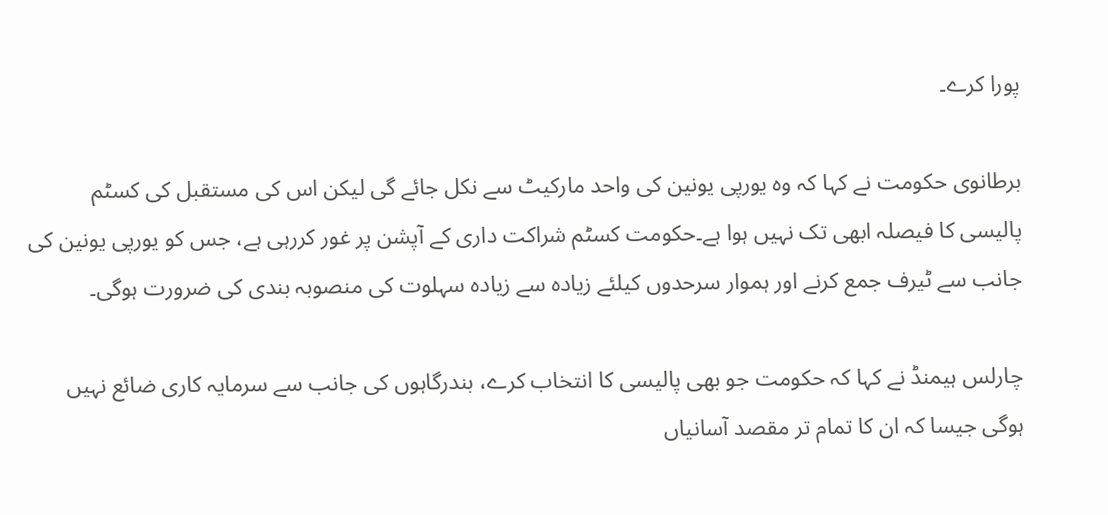پورا کرے۔

برطانوی حکومت نے کہا کہ وہ یورپی یونین کی واحد مارکیٹ سے نکل جائے گی لیکن اس کی مستقبل کی کسٹم پالیسی کا فیصلہ ابھی تک نہیں ہوا ہے۔حکومت کسٹم شراکت داری کے آپشن پر غور کررہی ہے، جس کو یورپی یونین کی جانب سے ٹیرف جمع کرنے اور ہموار سرحدوں کیلئے زیادہ سے زیادہ سہلوت کی منصوبہ بندی کی ضرورت ہوگی۔

چارلس ہیمنڈ نے کہا کہ حکومت جو بھی پالیسی کا انتخاب کرے، بندرگاہوں کی جانب سے سرمایہ کاری ضائع نہیں ہوگی جیسا کہ ان کا تمام تر مقصد آسانیاں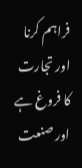فراہم کرنا اور تجارت کا فروغ ہے اور صنعت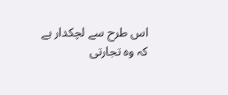اس طرح سے لچکدار ہے کہ وہ تجارتی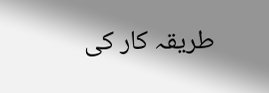طریقہ کار کی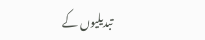تبدیلیوں کے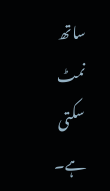ساتھ نمٹ سکتی ہے۔